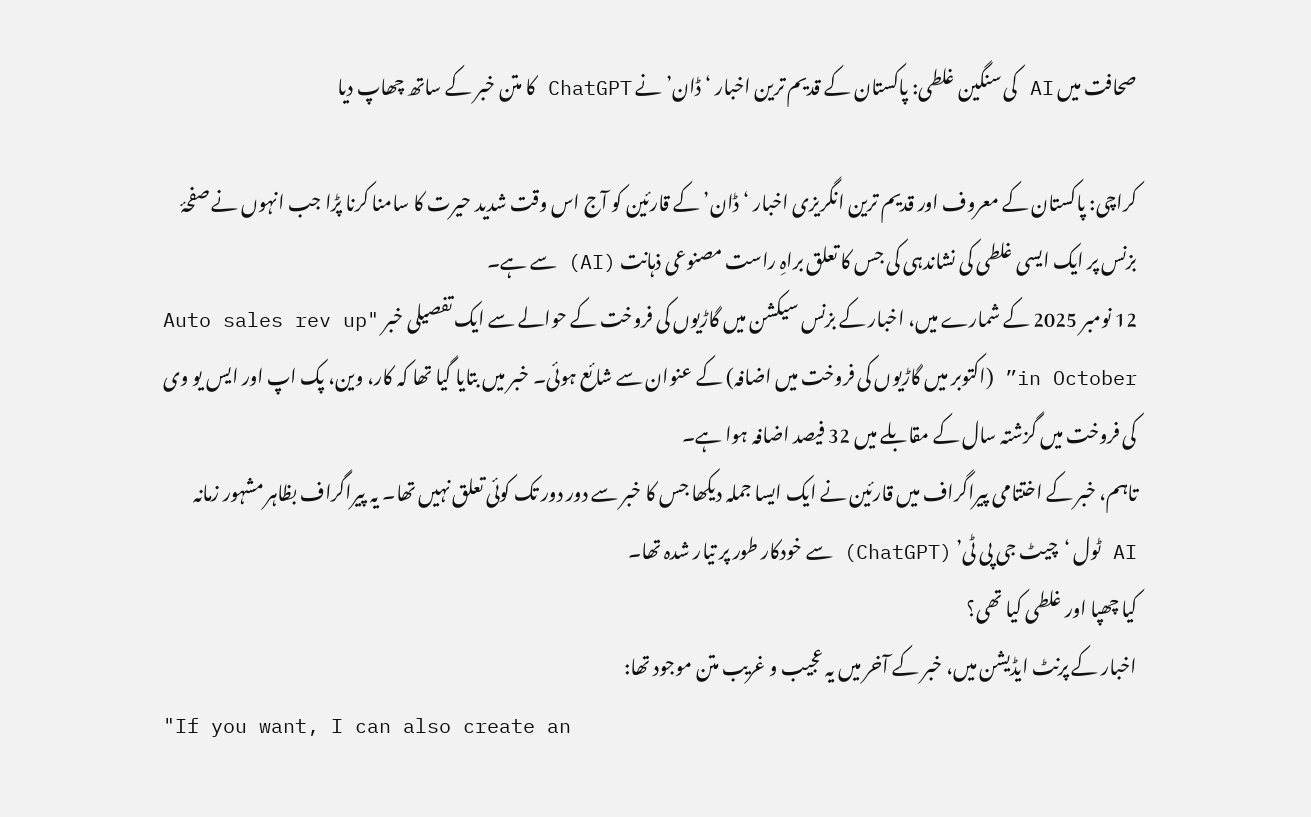صحافت میں AI کی سنگین غلطی: پاکستان کے قدیم ترین اخبار ‘ڈان’ نے ChatGPT کا متن خبر کے ساتھ چھاپ دیا

کراچی: پاکستان کے معروف اور قدیم ترین انگریزی اخبار ‘ڈان’ کے قارئین کو آج اس وقت شدید حیرت کا سامنا کرنا پڑا جب انہوں نے صفحۂ بزنس پر ایک ایسی غلطی کی نشاندہی کی جس کا تعلق براہِ راست مصنوعی ذہانت (AI) سے ہے۔
12 نومبر 2025 کے شمارے میں، اخبار کے بزنس سیکشن میں گاڑیوں کی فروخت کے حوالے سے ایک تفصیلی خبر "Auto sales rev up in October” (اکتوبر میں گاڑیوں کی فروخت میں اضافہ) کے عنوان سے شائع ہوئی۔ خبر میں بتایا گیا تھا کہ کار، وین، پک اپ اور ایس یو وی کی فروخت میں گزشتہ سال کے مقابلے میں 32 فیصد اضافہ ہوا ہے۔
تاہم، خبر کے اختتامی پیراگراف میں قارئین نے ایک ایسا جملہ دیکھا جس کا خبر سے دور دور تک کوئی تعلق نہیں تھا۔ یہ پیراگراف بظاہر مشہور زمانہ AI ٹول ‘چیٹ جی پی ٹی’ (ChatGPT) سے خودکار طور پر تیار شدہ تھا۔
کیا چھپا اور غلطی کیا تھی؟
اخبار کے پرنٹ ایڈیشن میں، خبر کے آخر میں یہ عجیب و غریب متن موجود تھا:
"If you want, I can also create an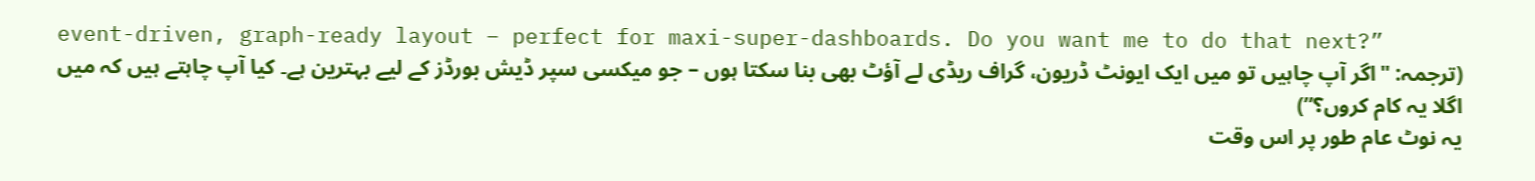event-driven, graph-ready layout – perfect for maxi-super-dashboards. Do you want me to do that next?”
(ترجمہ: "اگر آپ چاہیں تو میں ایک ایونٹ ڈریون، گراف ریڈی لے آؤٹ بھی بنا سکتا ہوں – جو میکسی سپر ڈیش بورڈز کے لیے بہترین ہے۔ کیا آپ چاہتے ہیں کہ میں اگلا یہ کام کروں؟”)
یہ نوٹ عام طور پر اس وقت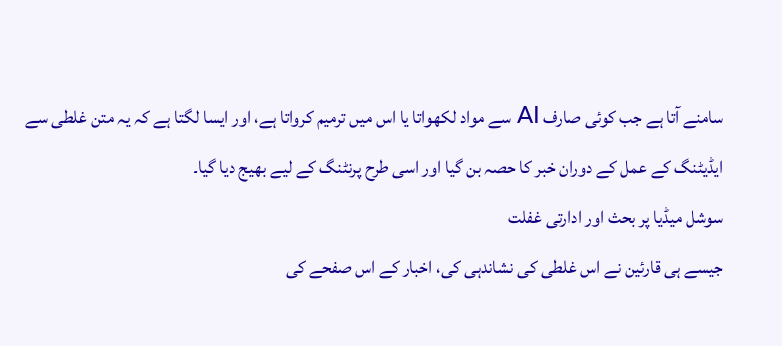سامنے آتا ہے جب کوئی صارف AI سے مواد لکھواتا یا اس میں ترمیم کرواتا ہے، اور ایسا لگتا ہے کہ یہ متن غلطی سے ایڈیٹنگ کے عمل کے دوران خبر کا حصہ بن گیا اور اسی طرح پرنٹنگ کے لیے بھیج دیا گیا۔
سوشل میڈیا پر بحث اور ادارتی غفلت
جیسے ہی قارئین نے اس غلطی کی نشاندہی کی، اخبار کے اس صفحے کی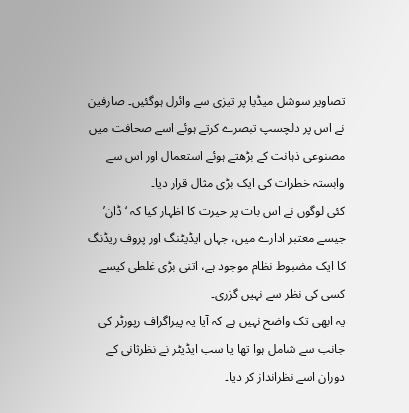تصاویر سوشل میڈیا پر تیزی سے وائرل ہوگئیں۔ صارفین نے اس پر دلچسپ تبصرے کرتے ہوئے اسے صحافت میں مصنوعی ذہانت کے بڑھتے ہوئے استعمال اور اس سے وابستہ خطرات کی ایک بڑی مثال قرار دیا۔
کئی لوگوں نے اس بات پر حیرت کا اظہار کیا کہ ‘ڈان’ جیسے معتبر ادارے میں، جہاں ایڈیٹنگ اور پروف ریڈنگ کا ایک مضبوط نظام موجود ہے، اتنی بڑی غلطی کیسے کسی کی نظر سے نہیں گزری۔
یہ ابھی تک واضح نہیں ہے کہ آیا یہ پیراگراف رپورٹر کی جانب سے شامل ہوا تھا یا سب ایڈیٹر نے نظرثانی کے دوران اسے نظرانداز کر دیا۔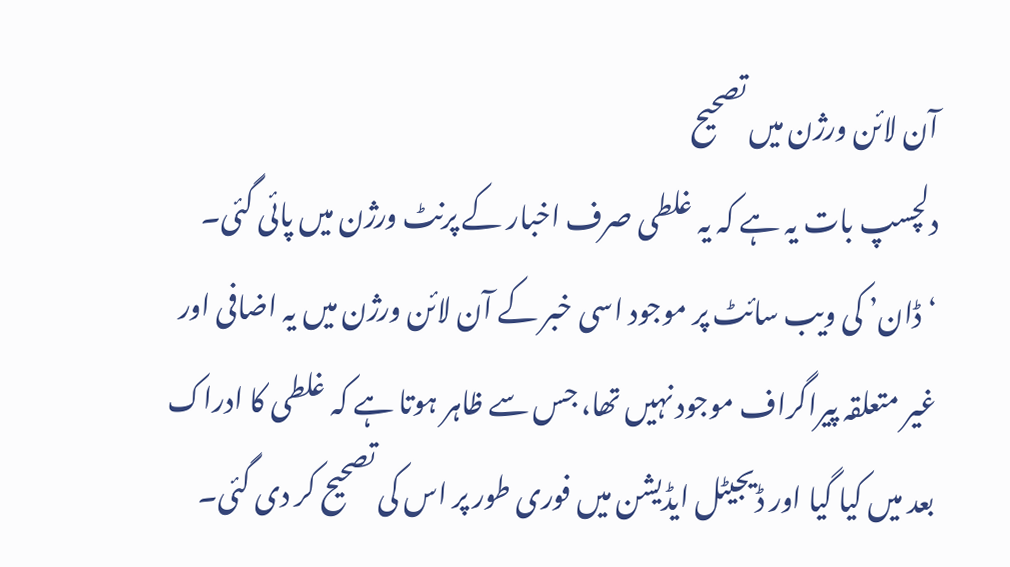آن لائن ورژن میں تصحیح
دلچسپ بات یہ ہے کہ یہ غلطی صرف اخبار کے پرنٹ ورژن میں پائی گئی۔ ‘ڈان’ کی ویب سائٹ پر موجود اسی خبر کے آن لائن ورژن میں یہ اضافی اور غیر متعلقہ پیراگراف موجود نہیں تھا، جس سے ظاہر ہوتا ہے کہ غلطی کا ادراک بعد میں کیا گیا اور ڈیجیٹل ایڈیشن میں فوری طور پر اس کی تصحیح کر دی گئی۔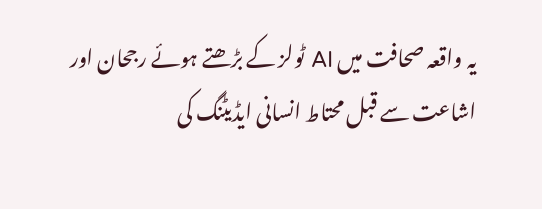یہ واقعہ صحافت میں AI ٹولز کے بڑھتے ہوئے رجحان اور اشاعت سے قبل محتاط انسانی ایڈیٹنگ کی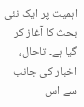اہمیت پر ایک نئی بحث کا آغاز کر گیا ہے۔ تاحال، اخبار کی جانب سے اس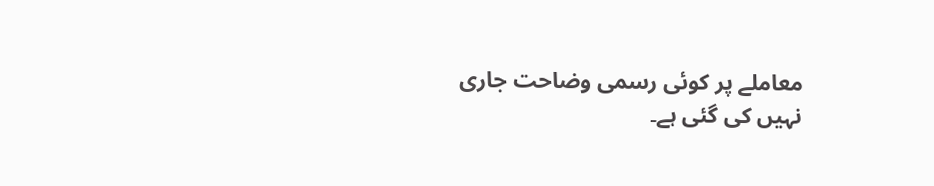معاملے پر کوئی رسمی وضاحت جاری نہیں کی گئی ہے۔